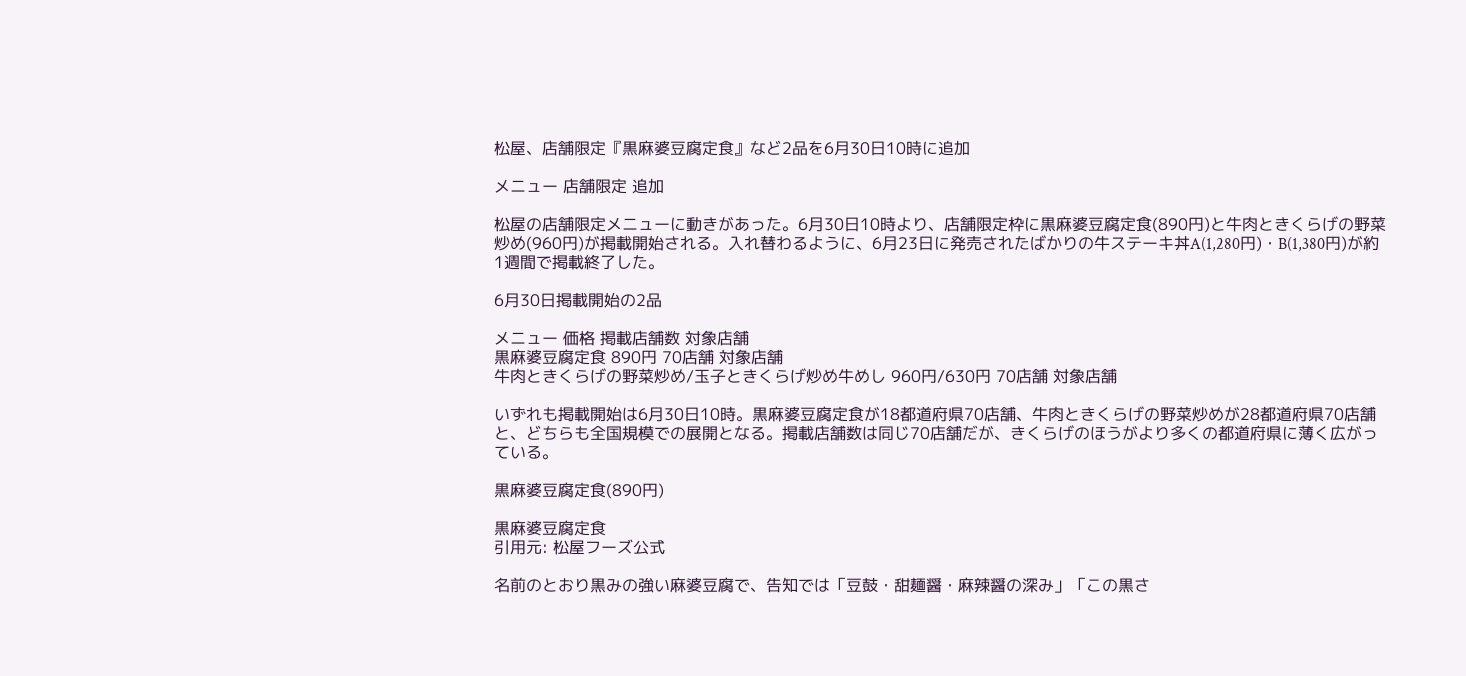松屋、店舗限定『黒麻婆豆腐定食』など2品を6月30日10時に追加

メニュー 店舗限定 追加

松屋の店舗限定メニューに動きがあった。6月30日10時より、店舗限定枠に黒麻婆豆腐定食(890円)と牛肉ときくらげの野菜炒め(960円)が掲載開始される。入れ替わるように、6月23日に発売されたばかりの牛ステーキ丼A(1,280円)・B(1,380円)が約1週間で掲載終了した。

6月30日掲載開始の2品

メニュー 価格 掲載店舗数 対象店舗
黒麻婆豆腐定食 890円 70店舗 対象店舗
牛肉ときくらげの野菜炒め/玉子ときくらげ炒め牛めし 960円/630円 70店舗 対象店舗

いずれも掲載開始は6月30日10時。黒麻婆豆腐定食が18都道府県70店舗、牛肉ときくらげの野菜炒めが28都道府県70店舗と、どちらも全国規模での展開となる。掲載店舗数は同じ70店舗だが、きくらげのほうがより多くの都道府県に薄く広がっている。

黒麻婆豆腐定食(890円)

黒麻婆豆腐定食
引用元: 松屋フーズ公式

名前のとおり黒みの強い麻婆豆腐で、告知では「豆鼓・甜麺醤・麻辣醤の深み」「この黒さ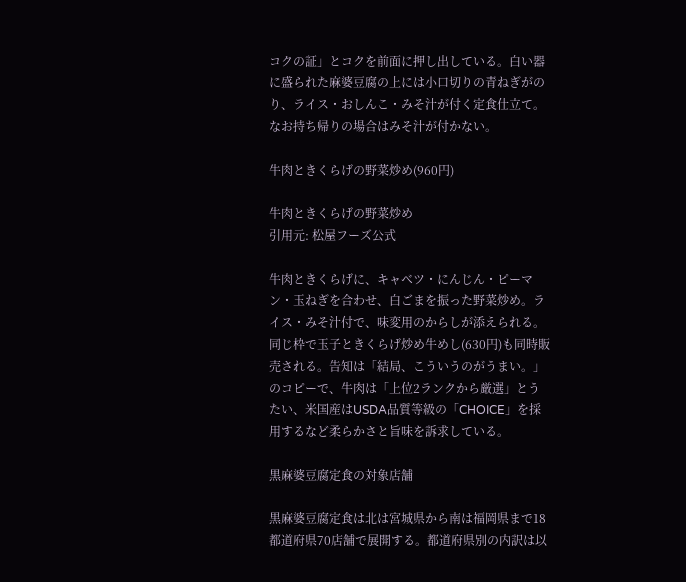コクの証」とコクを前面に押し出している。白い器に盛られた麻婆豆腐の上には小口切りの青ねぎがのり、ライス・おしんこ・みそ汁が付く定食仕立て。なお持ち帰りの場合はみそ汁が付かない。

牛肉ときくらげの野菜炒め(960円)

牛肉ときくらげの野菜炒め
引用元: 松屋フーズ公式

牛肉ときくらげに、キャベツ・にんじん・ピーマン・玉ねぎを合わせ、白ごまを振った野菜炒め。ライス・みそ汁付で、味変用のからしが添えられる。同じ枠で玉子ときくらげ炒め牛めし(630円)も同時販売される。告知は「結局、こういうのがうまい。」のコピーで、牛肉は「上位2ランクから厳選」とうたい、米国産はUSDA品質等級の「CHOICE」を採用するなど柔らかさと旨味を訴求している。

黒麻婆豆腐定食の対象店舗

黒麻婆豆腐定食は北は宮城県から南は福岡県まで18都道府県70店舗で展開する。都道府県別の内訳は以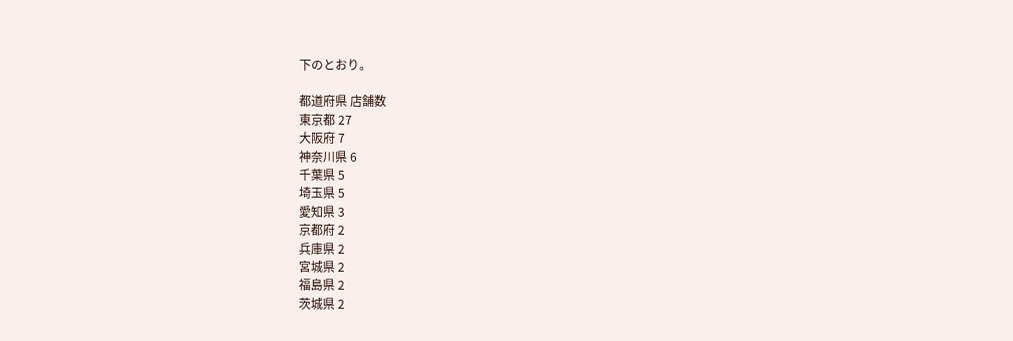下のとおり。

都道府県 店舗数
東京都 27
大阪府 7
神奈川県 6
千葉県 5
埼玉県 5
愛知県 3
京都府 2
兵庫県 2
宮城県 2
福島県 2
茨城県 2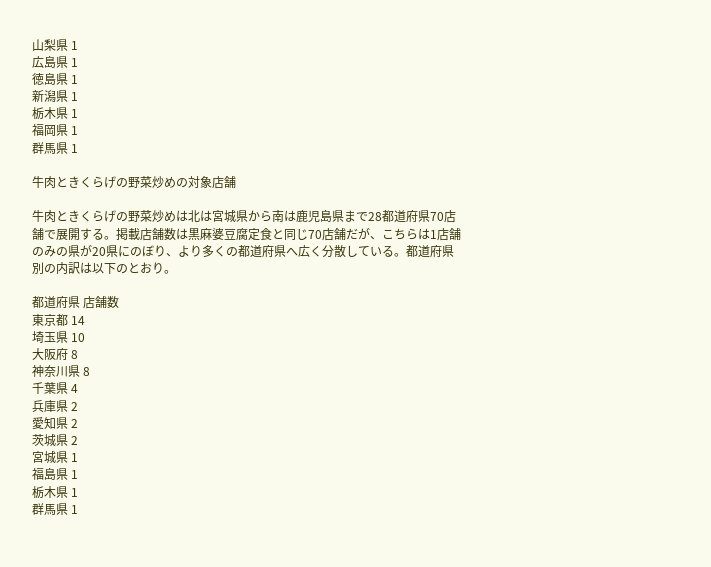山梨県 1
広島県 1
徳島県 1
新潟県 1
栃木県 1
福岡県 1
群馬県 1

牛肉ときくらげの野菜炒めの対象店舗

牛肉ときくらげの野菜炒めは北は宮城県から南は鹿児島県まで28都道府県70店舗で展開する。掲載店舗数は黒麻婆豆腐定食と同じ70店舗だが、こちらは1店舗のみの県が20県にのぼり、より多くの都道府県へ広く分散している。都道府県別の内訳は以下のとおり。

都道府県 店舗数
東京都 14
埼玉県 10
大阪府 8
神奈川県 8
千葉県 4
兵庫県 2
愛知県 2
茨城県 2
宮城県 1
福島県 1
栃木県 1
群馬県 1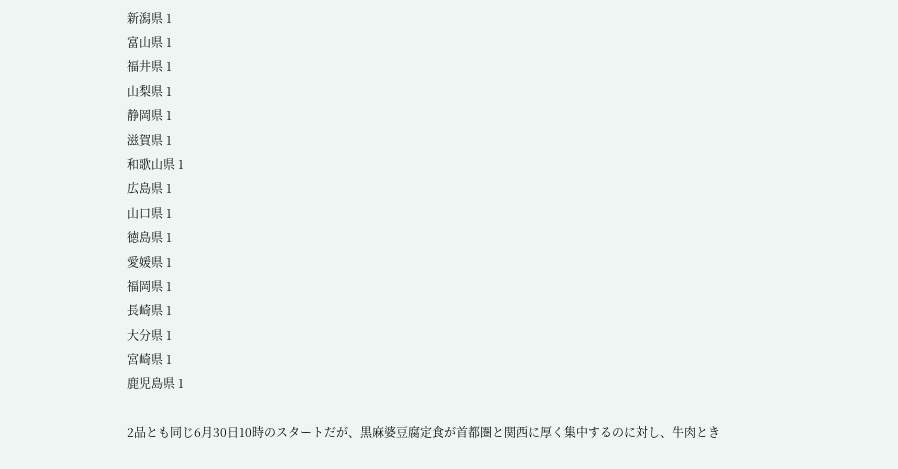新潟県 1
富山県 1
福井県 1
山梨県 1
静岡県 1
滋賀県 1
和歌山県 1
広島県 1
山口県 1
徳島県 1
愛媛県 1
福岡県 1
長崎県 1
大分県 1
宮崎県 1
鹿児島県 1

2品とも同じ6月30日10時のスタートだが、黒麻婆豆腐定食が首都圏と関西に厚く集中するのに対し、牛肉とき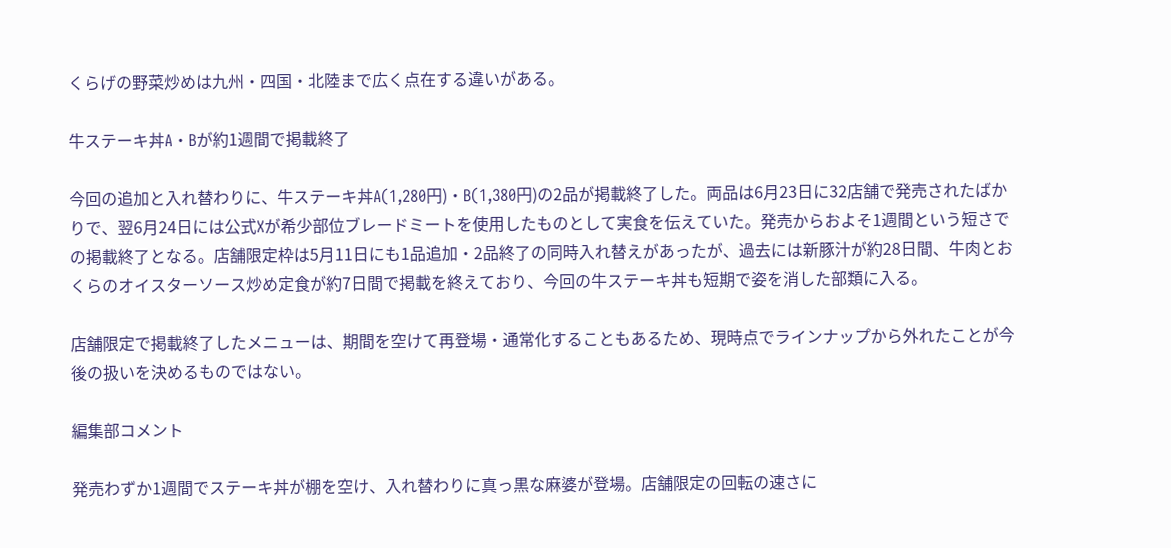くらげの野菜炒めは九州・四国・北陸まで広く点在する違いがある。

牛ステーキ丼A・Bが約1週間で掲載終了

今回の追加と入れ替わりに、牛ステーキ丼A(1,280円)・B(1,380円)の2品が掲載終了した。両品は6月23日に32店舗で発売されたばかりで、翌6月24日には公式Xが希少部位ブレードミートを使用したものとして実食を伝えていた。発売からおよそ1週間という短さでの掲載終了となる。店舗限定枠は5月11日にも1品追加・2品終了の同時入れ替えがあったが、過去には新豚汁が約28日間、牛肉とおくらのオイスターソース炒め定食が約7日間で掲載を終えており、今回の牛ステーキ丼も短期で姿を消した部類に入る。

店舗限定で掲載終了したメニューは、期間を空けて再登場・通常化することもあるため、現時点でラインナップから外れたことが今後の扱いを決めるものではない。

編集部コメント

発売わずか1週間でステーキ丼が棚を空け、入れ替わりに真っ黒な麻婆が登場。店舗限定の回転の速さに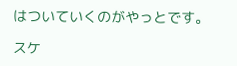はついていくのがやっとです。

スケ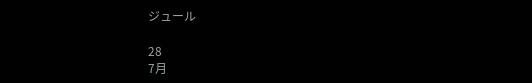ジュール

28
7月